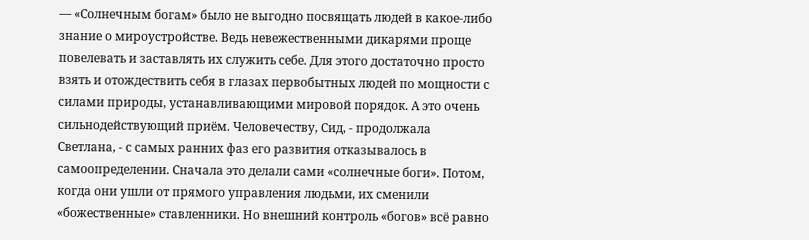— «Солнечным богам» было не выгодно посвящать людей в какое-либо знание о мироустройстве. Ведь невежественными дикарями проще повелевать и заставлять их служить себе. Для этого достаточно просто взять и отождествить себя в глазах первобытных людей по мощности с силами природы, устанавливающими мировой порядок. А это очень сильнодействующий приём. Человечеству, Сид, - продолжала Светлана, - с самых ранних фаз его развития отказывалось в самоопределении. Сначала это делали сами «солнечные боги». Потом, когда они ушли от прямого управления людьми, их сменили «божественные» ставленники. Но внешний контроль «богов» всё равно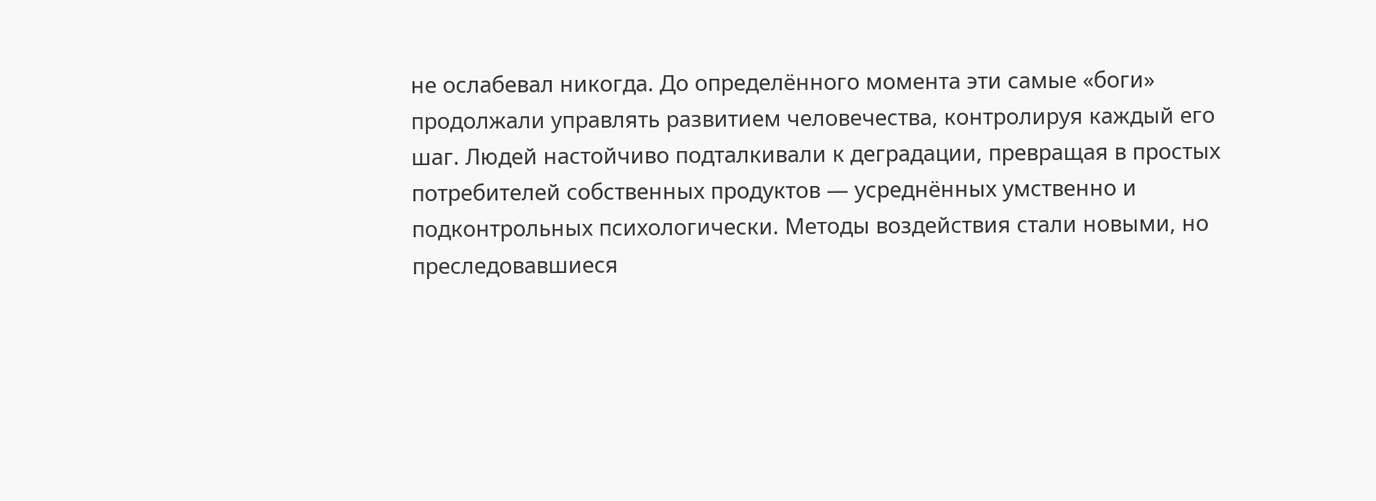не ослабевал никогда. До определённого момента эти самые «боги» продолжали управлять развитием человечества, контролируя каждый его шаг. Людей настойчиво подталкивали к деградации, превращая в простых потребителей собственных продуктов — усреднённых умственно и подконтрольных психологически. Методы воздействия стали новыми, но преследовавшиеся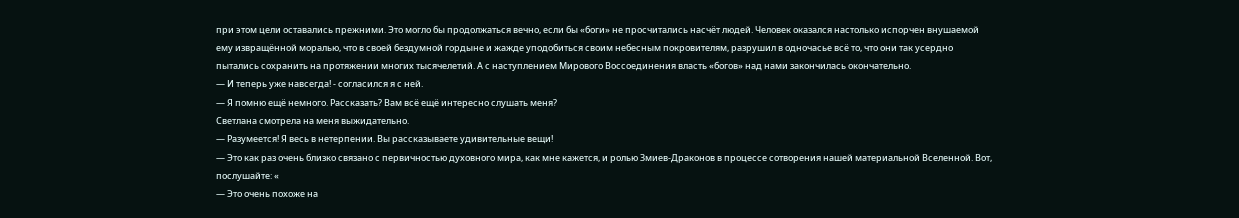при этом цели оставались прежними. Это могло бы продолжаться вечно, если бы «боги» не просчитались насчёт людей. Человек оказался настолько испорчен внушаемой ему извращённой моралью, что в своей бездумной гордыне и жажде уподобиться своим небесным покровителям, разрушил в одночасье всё то, что они так усердно пытались сохранить на протяжении многих тысячелетий. А с наступлением Мирового Воссоединения власть «богов» над нами закончилась окончательно.
— И теперь уже навсегда! - согласился я с ней.
— Я помню ещё немного. Рассказать? Вам всё ещё интересно слушать меня?
Светлана смотрела на меня выжидательно.
— Разумеется! Я весь в нетерпении. Вы рассказываете удивительные вещи!
— Это как раз очень близко связано с первичностью духовного мира, как мне кажется, и ролью Змиев-Драконов в процессе сотворения нашей материальной Вселенной. Вот, послушайте: «
— Это очень похоже на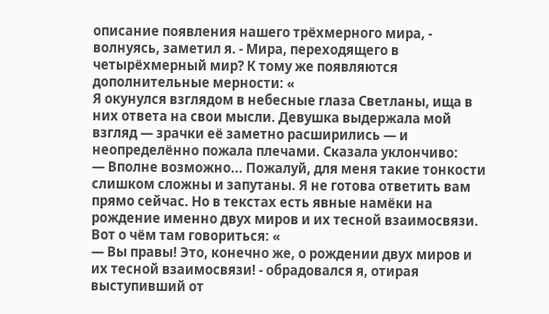описание появления нашего трёхмерного мира, - волнуясь, заметил я. - Мира, переходящего в четырёхмерный мир? К тому же появляются дополнительные мерности: «
Я окунулся взглядом в небесные глаза Светланы, ища в них ответа на свои мысли. Девушка выдержала мой взгляд — зрачки её заметно расширились — и неопределённо пожала плечами. Сказала уклончиво:
— Вполне возможно... Пожалуй, для меня такие тонкости слишком сложны и запутаны. Я не готова ответить вам прямо сейчас. Но в текстах есть явные намёки на рождение именно двух миров и их тесной взаимосвязи. Вот о чём там говориться: «
— Вы правы! Это, конечно же, о рождении двух миров и их тесной взаимосвязи! - обрадовался я, отирая выступивший от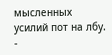мысленных усилий пот на лбу. -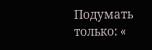Подумать только: «